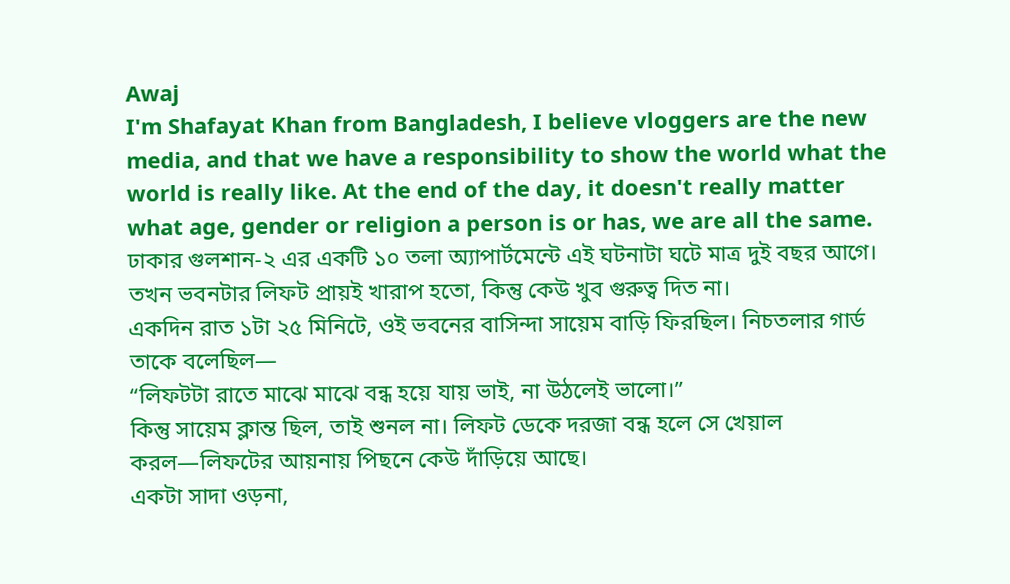Awaj
I'm Shafayat Khan from Bangladesh, I believe vloggers are the new media, and that we have a responsibility to show the world what the world is really like. At the end of the day, it doesn't really matter what age, gender or religion a person is or has, we are all the same.
ঢাকার গুলশান-২ এর একটি ১০ তলা অ্যাপার্টমেন্টে এই ঘটনাটা ঘটে মাত্র দুই বছর আগে। তখন ভবনটার লিফট প্রায়ই খারাপ হতো, কিন্তু কেউ খুব গুরুত্ব দিত না।
একদিন রাত ১টা ২৫ মিনিটে, ওই ভবনের বাসিন্দা সায়েম বাড়ি ফিরছিল। নিচতলার গার্ড তাকে বলেছিল—
“লিফটটা রাতে মাঝে মাঝে বন্ধ হয়ে যায় ভাই, না উঠলেই ভালো।”
কিন্তু সায়েম ক্লান্ত ছিল, তাই শুনল না। লিফট ডেকে দরজা বন্ধ হলে সে খেয়াল করল—লিফটের আয়নায় পিছনে কেউ দাঁড়িয়ে আছে।
একটা সাদা ওড়না,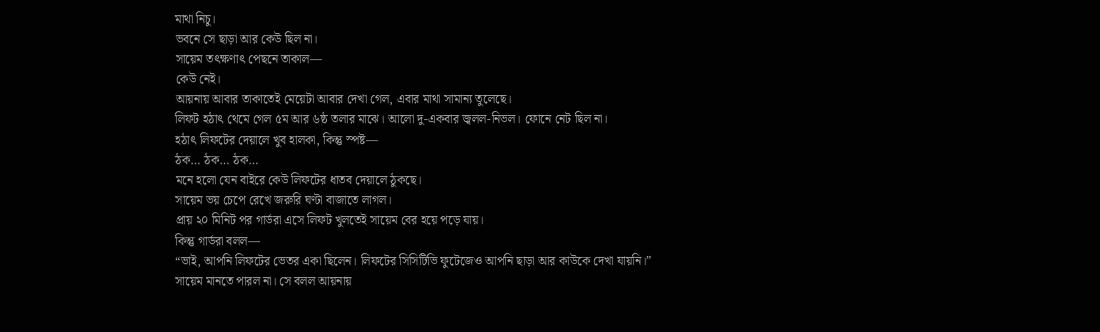মাথা নিচু।
ভবনে সে ছাড়া আর কেউ ছিল না।
সায়েম তৎক্ষণাৎ পেছনে তাকাল—
কেউ নেই।
আয়নায় আবার তাকাতেই মেয়েটা আবার দেখা গেল, এবার মাথা সামান্য তুলেছে।
লিফট হঠাৎ থেমে গেল ৫ম আর ৬ষ্ঠ তলার মাঝে। আলো দু-একবার জ্বলল-নিভল। ফোনে নেট ছিল না।
হঠাৎ লিফটের দেয়ালে খুব হালকা, কিন্তু স্পষ্ট—
ঠক… ঠক… ঠক…
মনে হলো যেন বাইরে কেউ লিফটের ধাতব দেয়ালে ঠুকছে।
সায়েম ভয় চেপে রেখে জরুরি ঘণ্টা বাজাতে লাগল।
প্রায় ২০ মিনিট পর গার্ডরা এসে লিফট খুলতেই সায়েম বের হয়ে পড়ে যায়।
কিন্তু গার্ডরা বলল—
“ভাই, আপনি লিফটের ভেতর একা ছিলেন। লিফটের সিসিটিভি ফুটেজেও আপনি ছাড়া আর কাউকে দেখা যায়নি।”
সায়েম মানতে পারল না। সে বলল আয়নায়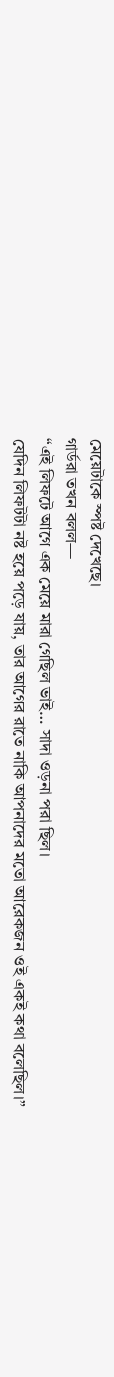মেয়েটাকে স্পষ্ট দেখেছে।
গার্ডরা তখন বলল—
“এই লিফটে আগে এক মেয়ে মারা গেছিল ভাই… সাদা ওড়না পরা ছিল।
যেদিন লিফটটা নষ্ট হয়ে পড়ে যায়, তার আগের রাতে নাকি আপনাদের মতো আরেকজন ওই একই কথা বলেছিল।”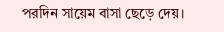পরদিন সায়েম বাসা ছেড়ে দেয়।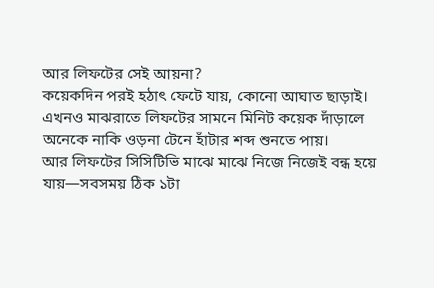আর লিফটের সেই আয়না?
কয়েকদিন পরই হঠাৎ ফেটে যায়, কোনো আঘাত ছাড়াই।
এখনও মাঝরাতে লিফটের সামনে মিনিট কয়েক দাঁড়ালে অনেকে নাকি ওড়না টেনে হাঁটার শব্দ শুনতে পায়।
আর লিফটের সিসিটিভি মাঝে মাঝে নিজে নিজেই বন্ধ হয়ে যায়—সবসময় ঠিক ১টা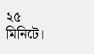২৫ মিনিটে।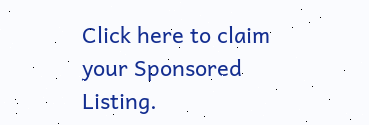Click here to claim your Sponsored Listing.